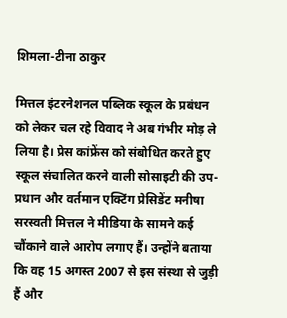शिमला-टीना ठाकुर

मित्तल इंटरनेशनल पब्लिक स्कूल के प्रबंधन को लेकर चल रहे विवाद ने अब गंभीर मोड़ ले लिया है। प्रेस कांफ्रेंस को संबोधित करते हुए स्कूल संचालित करने वाली सोसाइटी की उप-प्रधान और वर्तमान एक्टिंग प्रेसिडेंट मनीषा सरस्वती मित्तल ने मीडिया के सामने कई चौंकाने वाले आरोप लगाए हैं। उन्होंने बताया कि वह 15 अगस्त 2007 से इस संस्था से जुड़ी हैं और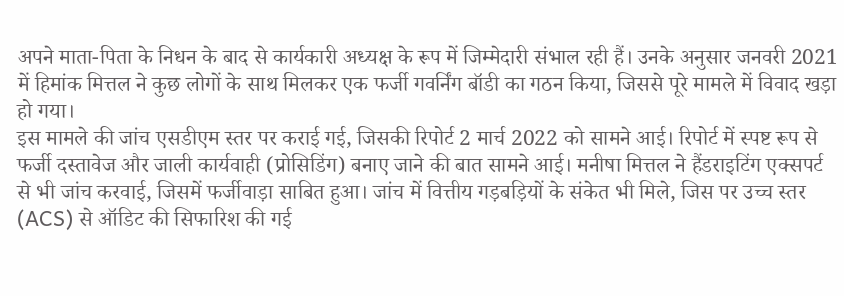अपने माता-पिता के निधन के बाद से कार्यकारी अध्यक्ष के रूप में जिम्मेदारी संभाल रही हैं। उनके अनुसार जनवरी 2021 में हिमांक मित्तल ने कुछ लोगों के साथ मिलकर एक फर्जी गवर्निंग बॉडी का गठन किया, जिससे पूरे मामले में विवाद खड़ा हो गया।
इस मामले की जांच एसडीएम स्तर पर कराई गई, जिसकी रिपोर्ट 2 मार्च 2022 को सामने आई। रिपोर्ट में स्पष्ट रूप से फर्जी दस्तावेज और जाली कार्यवाही (प्रोसिडिंग) बनाए जाने की बात सामने आई। मनीषा मित्तल ने हैंडराइटिंग एक्सपर्ट से भी जांच करवाई, जिसमें फर्जीवाड़ा साबित हुआ। जांच में वित्तीय गड़बड़ियों के संकेत भी मिले, जिस पर उच्च स्तर (ACS) से ऑडिट की सिफारिश की गई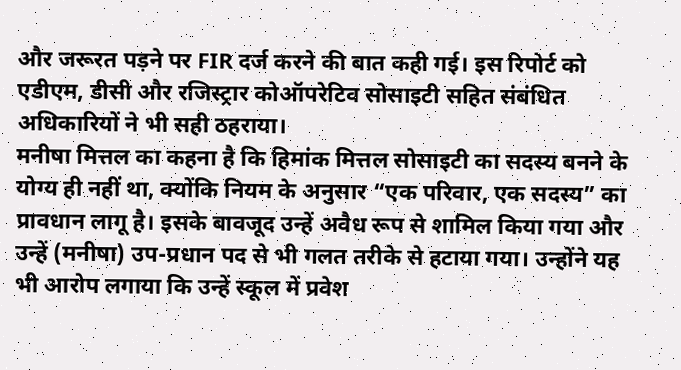और जरूरत पड़ने पर FIR दर्ज करने की बात कही गई। इस रिपोर्ट को एडीएम, डीसी और रजिस्ट्रार कोऑपरेटिव सोसाइटी सहित संबंधित अधिकारियों ने भी सही ठहराया।
मनीषा मित्तल का कहना है कि हिमांक मित्तल सोसाइटी का सदस्य बनने के योग्य ही नहीं था, क्योंकि नियम के अनुसार “एक परिवार, एक सदस्य” का प्रावधान लागू है। इसके बावजूद उन्हें अवैध रूप से शामिल किया गया और उन्हें (मनीषा) उप-प्रधान पद से भी गलत तरीके से हटाया गया। उन्होंने यह भी आरोप लगाया कि उन्हें स्कूल में प्रवेश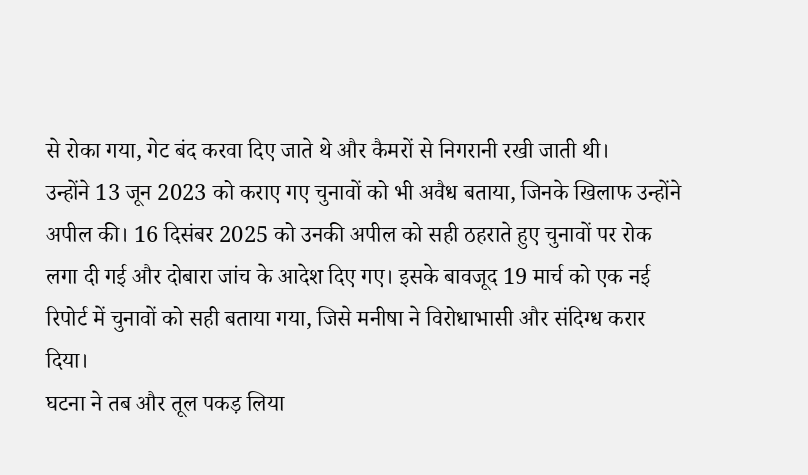से रोका गया, गेट बंद करवा दिए जाते थे और कैमरों से निगरानी रखी जाती थी।
उन्होंने 13 जून 2023 को कराए गए चुनावों को भी अवैध बताया, जिनके खिलाफ उन्होंने अपील की। 16 दिसंबर 2025 को उनकी अपील को सही ठहराते हुए चुनावों पर रोक लगा दी गई और दोबारा जांच के आदेश दिए गए। इसके बावजूद 19 मार्च को एक नई रिपोर्ट में चुनावों को सही बताया गया, जिसे मनीषा ने विरोधाभासी और संदिग्ध करार दिया।
घटना ने तब और तूल पकड़ लिया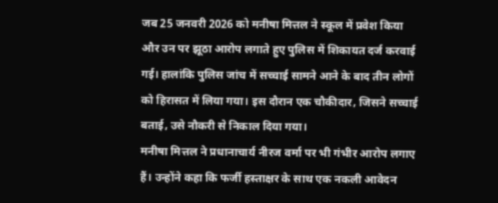जब 25 जनवरी 2026 को मनीषा मित्तल ने स्कूल में प्रवेश किया और उन पर झूठा आरोप लगाते हुए पुलिस में शिकायत दर्ज करवाई गई। हालांकि पुलिस जांच में सच्चाई सामने आने के बाद तीन लोगों को हिरासत में लिया गया। इस दौरान एक चौकीदार, जिसने सच्चाई बताई, उसे नौकरी से निकाल दिया गया।
मनीषा मित्तल ने प्रधानाचार्य नीरज वर्मा पर भी गंभीर आरोप लगाए हैं। उन्होंने कहा कि फर्जी हस्ताक्षर के साथ एक नकली आवेदन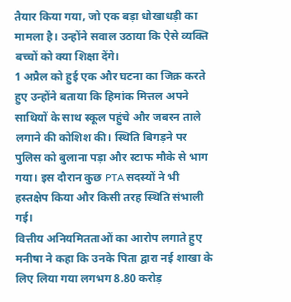तैयार किया गया, जो एक बड़ा धोखाधड़ी का मामला है। उन्होंने सवाल उठाया कि ऐसे व्यक्ति बच्चों को क्या शिक्षा देंगे।
1 अप्रैल को हुई एक और घटना का जिक्र करते हुए उन्होंने बताया कि हिमांक मित्तल अपने साथियों के साथ स्कूल पहुंचे और जबरन ताले लगाने की कोशिश की। स्थिति बिगड़ने पर पुलिस को बुलाना पड़ा और स्टाफ मौके से भाग गया। इस दौरान कुछ PTA सदस्यों ने भी हस्तक्षेप किया और किसी तरह स्थिति संभाली गई।
वित्तीय अनियमितताओं का आरोप लगाते हुए मनीषा ने कहा कि उनके पिता द्वारा नई शाखा के लिए लिया गया लगभग 8.80 करोड़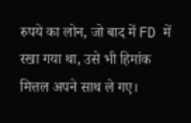रुपये का लोन, जो बाद में FD में रखा गया था, उसे भी हिमांक मित्तल अपने साथ ले गए।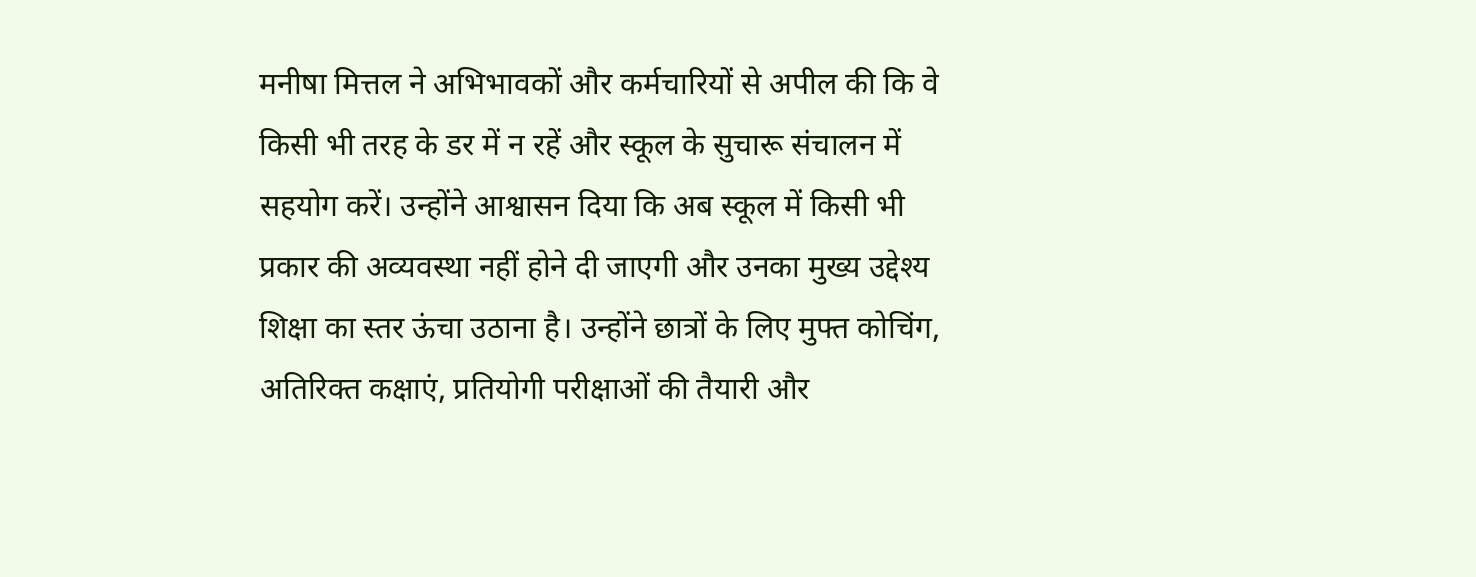मनीषा मित्तल ने अभिभावकों और कर्मचारियों से अपील की कि वे किसी भी तरह के डर में न रहें और स्कूल के सुचारू संचालन में सहयोग करें। उन्होंने आश्वासन दिया कि अब स्कूल में किसी भी प्रकार की अव्यवस्था नहीं होने दी जाएगी और उनका मुख्य उद्देश्य शिक्षा का स्तर ऊंचा उठाना है। उन्होंने छात्रों के लिए मुफ्त कोचिंग, अतिरिक्त कक्षाएं, प्रतियोगी परीक्षाओं की तैयारी और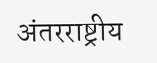अंतरराष्ट्रीय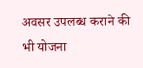अवसर उपलब्ध कराने की भी योजना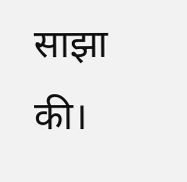साझा की।